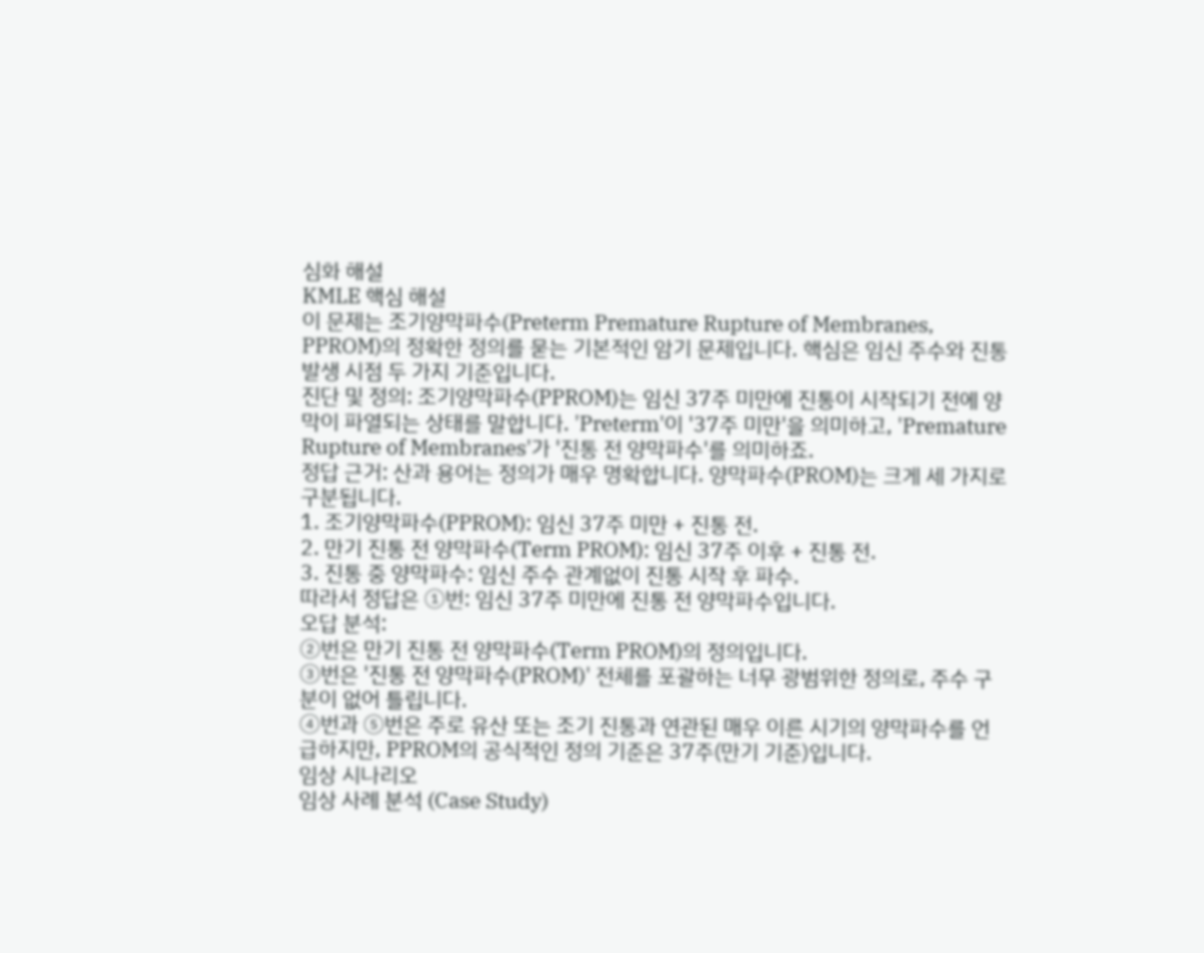심화 해설
KMLE 핵심 해설
이 문제는 조기양막파수(Preterm Premature Rupture of Membranes, PPROM)의 정확한 정의를 묻는 기본적인 암기 문제입니다. 핵심은 임신 주수와 진통 발생 시점 두 가지 기준입니다.
진단 및 정의: 조기양막파수(PPROM)는 임신 37주 미만에 진통이 시작되기 전에 양막이 파열되는 상태를 말합니다. 'Preterm'이 '37주 미만'을 의미하고, 'Premature Rupture of Membranes'가 '진통 전 양막파수'를 의미하죠.
정답 근거: 산과 용어는 정의가 매우 명확합니다. 양막파수(PROM)는 크게 세 가지로 구분됩니다.
1. 조기양막파수(PPROM): 임신 37주 미만 + 진통 전.
2. 만기 진통 전 양막파수(Term PROM): 임신 37주 이후 + 진통 전.
3. 진통 중 양막파수: 임신 주수 관계없이 진통 시작 후 파수.
따라서 정답은 ①번: 임신 37주 미만에 진통 전 양막파수입니다.
오답 분석:
②번은 만기 진통 전 양막파수(Term PROM)의 정의입니다.
③번은 '진통 전 양막파수(PROM)' 전체를 포괄하는 너무 광범위한 정의로, 주수 구분이 없어 틀립니다.
④번과 ⑤번은 주로 유산 또는 조기 진통과 연관된 매우 이른 시기의 양막파수를 언급하지만, PPROM의 공식적인 정의 기준은 37주(만기 기준)입니다.
임상 시나리오
임상 사례 분석 (Case Study)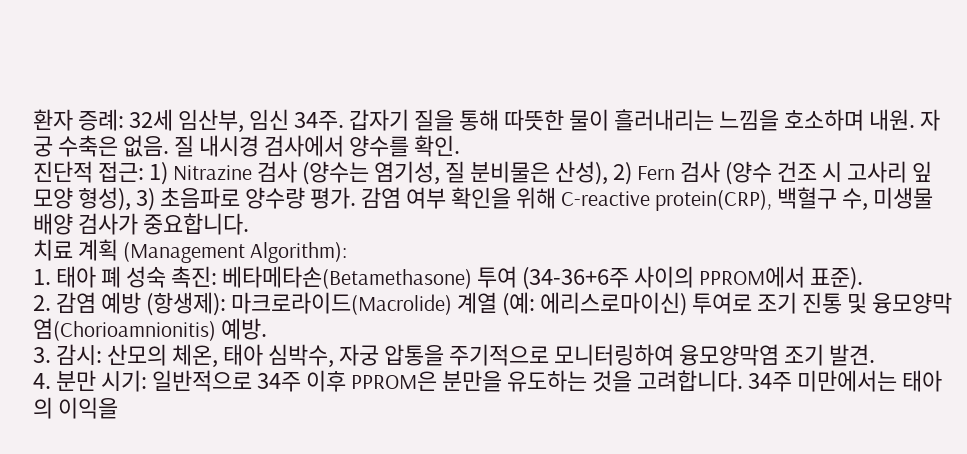환자 증례: 32세 임산부, 임신 34주. 갑자기 질을 통해 따뜻한 물이 흘러내리는 느낌을 호소하며 내원. 자궁 수축은 없음. 질 내시경 검사에서 양수를 확인.
진단적 접근: 1) Nitrazine 검사 (양수는 염기성, 질 분비물은 산성), 2) Fern 검사 (양수 건조 시 고사리 잎 모양 형성), 3) 초음파로 양수량 평가. 감염 여부 확인을 위해 C-reactive protein(CRP), 백혈구 수, 미생물 배양 검사가 중요합니다.
치료 계획 (Management Algorithm):
1. 태아 폐 성숙 촉진: 베타메타손(Betamethasone) 투여 (34-36+6주 사이의 PPROM에서 표준).
2. 감염 예방 (항생제): 마크로라이드(Macrolide) 계열 (예: 에리스로마이신) 투여로 조기 진통 및 융모양막염(Chorioamnionitis) 예방.
3. 감시: 산모의 체온, 태아 심박수, 자궁 압통을 주기적으로 모니터링하여 융모양막염 조기 발견.
4. 분만 시기: 일반적으로 34주 이후 PPROM은 분만을 유도하는 것을 고려합니다. 34주 미만에서는 태아의 이익을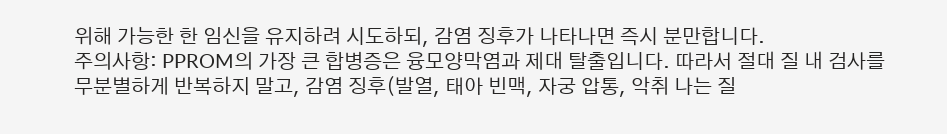위해 가능한 한 임신을 유지하려 시도하되, 감염 징후가 나타나면 즉시 분만합니다.
주의사항: PPROM의 가장 큰 합병증은 융모양막염과 제대 탈출입니다. 따라서 절대 질 내 검사를 무분별하게 반복하지 말고, 감염 징후(발열, 태아 빈맥, 자궁 압통, 악취 나는 질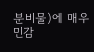분비물)에 매우 민감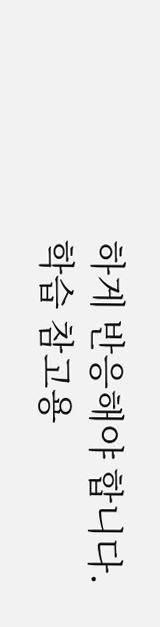하게 반응해야 합니다.
학습 참고용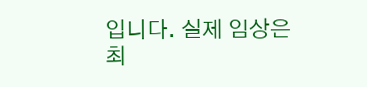입니다. 실제 임상은 최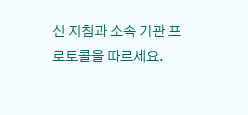신 지침과 소속 기관 프로토콜을 따르세요.